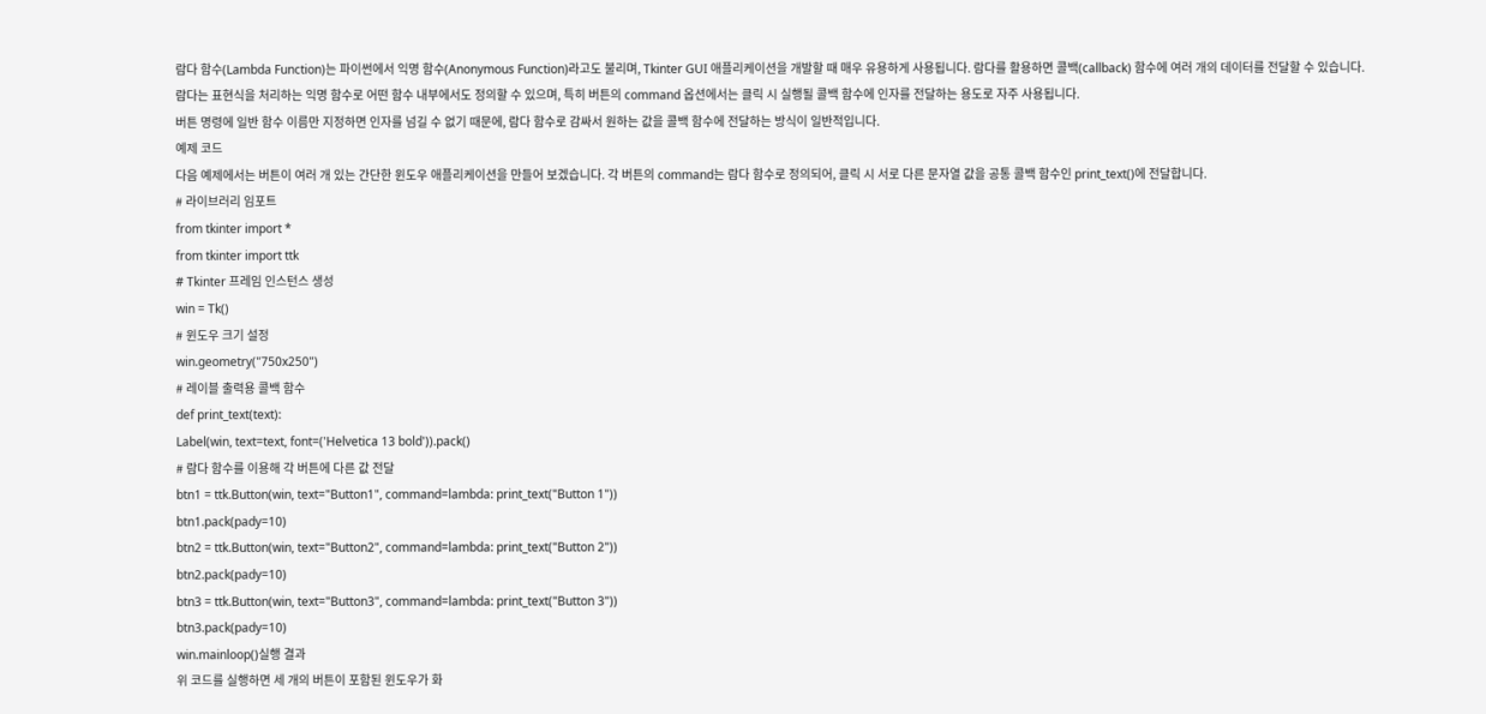람다 함수(Lambda Function)는 파이썬에서 익명 함수(Anonymous Function)라고도 불리며, Tkinter GUI 애플리케이션을 개발할 때 매우 유용하게 사용됩니다. 람다를 활용하면 콜백(callback) 함수에 여러 개의 데이터를 전달할 수 있습니다. 람다는 표현식을 처리하는 익명 함수로 어떤 함수 내부에서도 정의할 수 있으며, 특히 버튼의 command 옵션에서는 클릭 시 실행될 콜백 함수에 인자를 전달하는 용도로 자주 사용됩니다.
버튼 명령에 일반 함수 이름만 지정하면 인자를 넘길 수 없기 때문에, 람다 함수로 감싸서 원하는 값을 콜백 함수에 전달하는 방식이 일반적입니다.
예제 코드
다음 예제에서는 버튼이 여러 개 있는 간단한 윈도우 애플리케이션을 만들어 보겠습니다. 각 버튼의 command는 람다 함수로 정의되어, 클릭 시 서로 다른 문자열 값을 공통 콜백 함수인 print_text()에 전달합니다.
# 라이브러리 임포트
from tkinter import *
from tkinter import ttk
# Tkinter 프레임 인스턴스 생성
win = Tk()
# 윈도우 크기 설정
win.geometry("750x250")
# 레이블 출력용 콜백 함수
def print_text(text):
Label(win, text=text, font=('Helvetica 13 bold')).pack()
# 람다 함수를 이용해 각 버튼에 다른 값 전달
btn1 = ttk.Button(win, text="Button1", command=lambda: print_text("Button 1"))
btn1.pack(pady=10)
btn2 = ttk.Button(win, text="Button2", command=lambda: print_text("Button 2"))
btn2.pack(pady=10)
btn3 = ttk.Button(win, text="Button3", command=lambda: print_text("Button 3"))
btn3.pack(pady=10)
win.mainloop()실행 결과
위 코드를 실행하면 세 개의 버튼이 포함된 윈도우가 화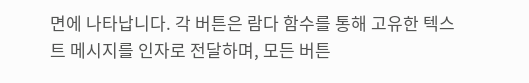면에 나타납니다. 각 버튼은 람다 함수를 통해 고유한 텍스트 메시지를 인자로 전달하며, 모든 버튼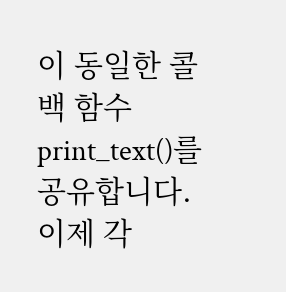이 동일한 콜백 함수 print_text()를 공유합니다.
이제 각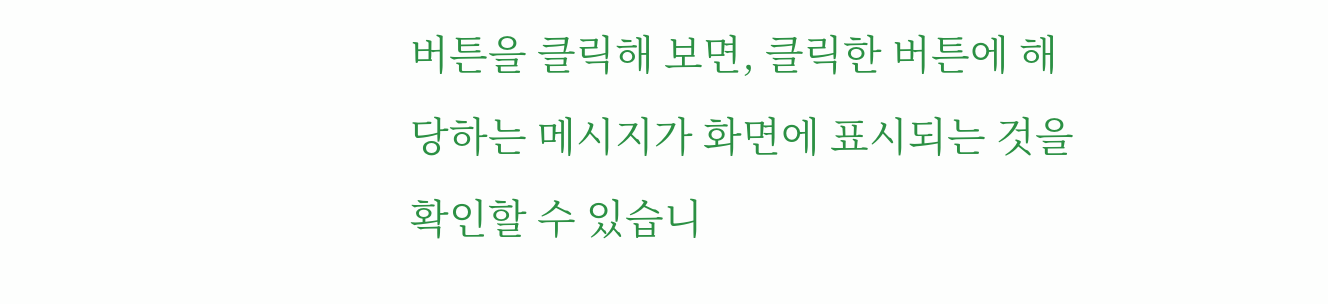버튼을 클릭해 보면, 클릭한 버튼에 해당하는 메시지가 화면에 표시되는 것을 확인할 수 있습니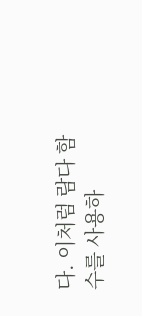다. 이처럼 람다 함수를 사용하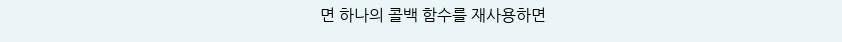면 하나의 콜백 함수를 재사용하면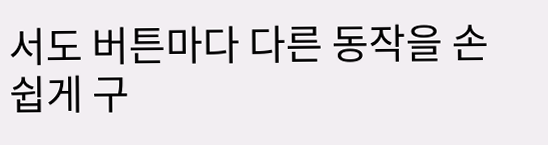서도 버튼마다 다른 동작을 손쉽게 구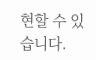현할 수 있습니다.